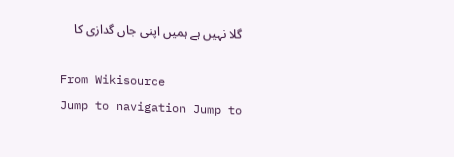گلا نہیں ہے ہمیں اپنی جاں گدازی کا

From Wikisource
Jump to navigation Jump to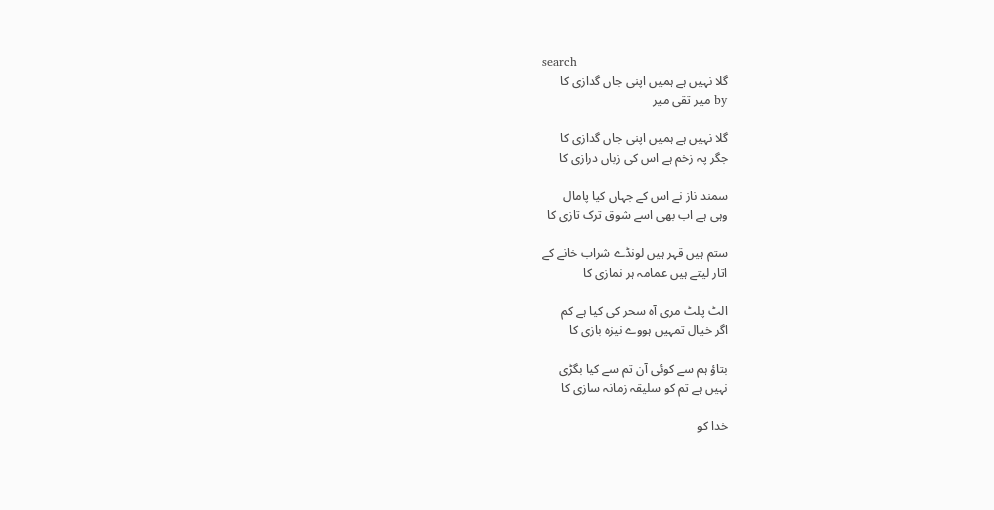search
گلا نہیں ہے ہمیں اپنی جاں گدازی کا
by میر تقی میر

گلا نہیں ہے ہمیں اپنی جاں گدازی کا
جگر پہ زخم ہے اس کی زباں درازی کا

سمند ناز نے اس کے جہاں کیا پامال
وہی ہے اب بھی اسے شوق ترک تازی کا

ستم ہیں قہر ہیں لونڈے شراب خانے کے
اتار لیتے ہیں عمامہ ہر نمازی کا

الٹ پلٹ مری آہ سحر کی کیا ہے کم
اگر خیال تمہیں ہووے نیزہ بازی کا

بتاؤ ہم سے کوئی آن تم سے کیا بگڑی
نہیں ہے تم کو سلیقہ زمانہ سازی کا

خدا کو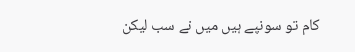کام تو سونپے ہیں میں نے سب لیکن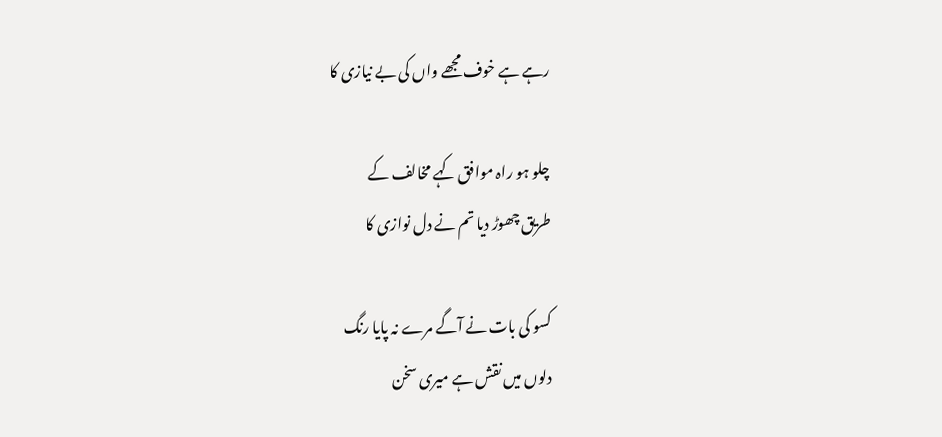رہے ہے خوف مجھے واں کی بے نیازی کا

چلو ہو راہ موافق کہے مخالف کے
طریق چھوڑ دیا تم نے دل نوازی کا

کسو کی بات نے آگے مرے نہ پایا رنگ
دلوں میں نقش ہے میری سخن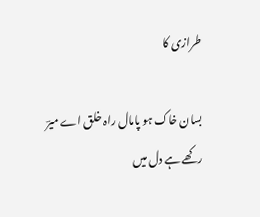طرازی کا

بسان خاک ہو پامال راہ خلق اے میرؔ
رکھے ہے دل میں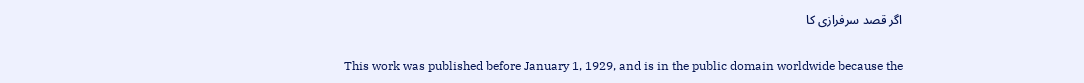اگر قصد سرفرازی کا

This work was published before January 1, 1929, and is in the public domain worldwide because the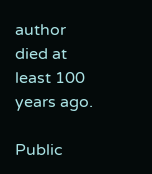author died at least 100 years ago.

Public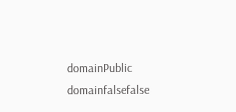domainPublic domainfalsefalse